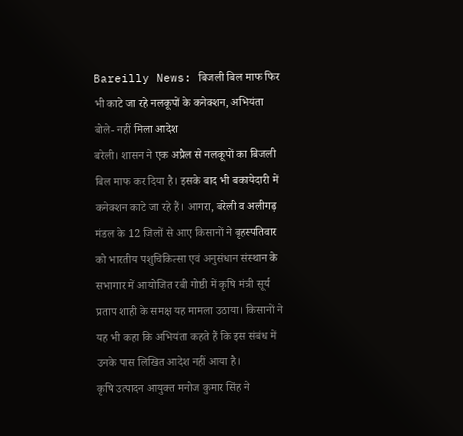Bareilly News: बिजली बिल माफ फिर भी काटे जा रहे नलकूपों के कनेक्शन, अभियंता बोले- नहीं मिला आदेश
बरेली। शासन ने एक अप्रैल से नलकूपों का बिजली बिल माफ कर दिया है। इसके बाद भी बकायेदारी में कनेक्शन काटे जा रहे हैं। आगरा, बरेली व अलीगढ़ मंडल के 12 जिलों से आए किसानों ने बृहस्पतिवार को भारतीय पशुचिकित्सा एवं अनुसंधान संस्थान के सभागार में आयोजित रबी गोष्ठी में कृषि मंत्री सूर्य प्रताप शाही के समक्ष यह मामला उठाया। किसानों ने यह भी कहा कि अभियंता कहते हैं कि इस संबंध में उनके पास लिखित आदेश नहीं आया है।
कृषि उत्पादन आयुक्त मनोज कुमार सिंह ने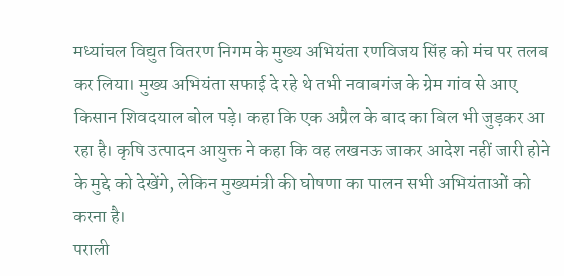मध्यांचल विद्युत वितरण निगम के मुख्य अभियंता रणविजय सिंह को मंच पर तलब कर लिया। मुख्य अभियंता सफाई दे रहे थे तभी नवाबगंज के ग्रेम गांव से आए किसान शिवदयाल बोल पड़े। कहा कि एक अप्रैल के बाद का बिल भी जुड़कर आ रहा है। कृषि उत्पादन आयुक्त ने कहा कि वह लखनऊ जाकर आदेश नहीं जारी होने के मुद्दे को देखेंगे, लेकिन मुख्यमंत्री की घोषणा का पालन सभी अभियंताओं को करना है।
पराली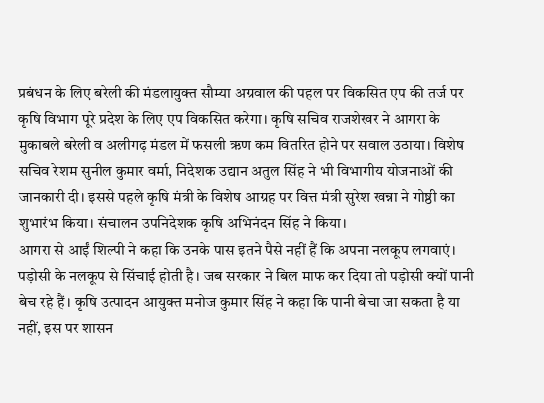प्रबंधन के लिए बरेली की मंडलायुक्त सौम्या अग्रवाल की पहल पर विकसित एप की तर्ज पर कृषि विभाग पूरे प्रदेश के लिए एप विकसित करेगा। कृषि सचिव राजशेखर ने आगरा के मुकाबले बरेली व अलीगढ़ मंडल में फसली ऋण कम वितरित होने पर सवाल उठाया। विशेष सचिव रेशम सुनील कुमार वर्मा, निदेशक उद्यान अतुल सिंह ने भी विभागीय योजनाओं की जानकारी दी। इससे पहले कृषि मंत्री के विशेष आग्रह पर वित्त मंत्री सुरेश खन्ना ने गोष्ठी का शुभारंभ किया। संचालन उपनिदेशक कृषि अभिनंदन सिंह ने किया।
आगरा से आईं शिल्पी ने कहा कि उनके पास इतने पैसे नहीं हैं कि अपना नलकूप लगवाएं। पड़ोसी के नलकूप से सिंचाई होती है। जब सरकार ने बिल माफ कर दिया तो पड़ोसी क्यों पानी बेच रहे हैं। कृषि उत्पादन आयुक्त मनोज कुमार सिंह ने कहा कि पानी बेचा जा सकता है या नहीं, इस पर शासन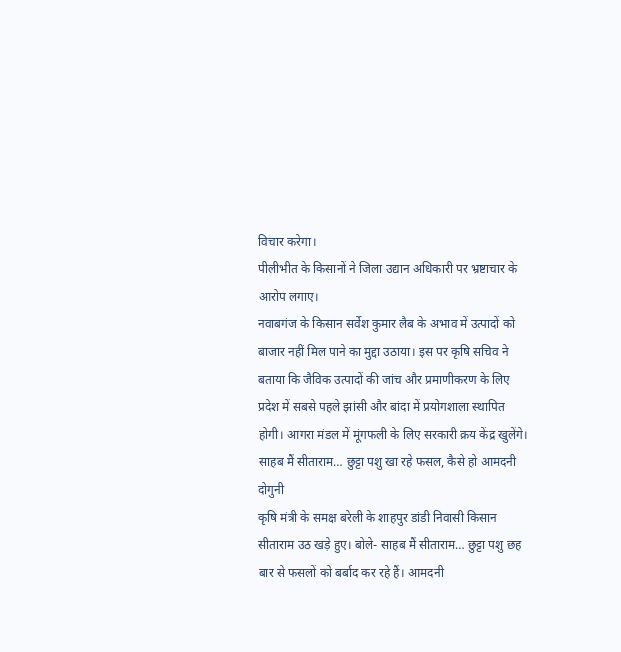विचार करेगा।
पीलीभीत के किसानों ने जिला उद्यान अधिकारी पर भ्रष्टाचार के आरोप लगाए।
नवाबगंज के किसान सर्वेश कुमार लैब के अभाव में उत्पादों को बाजार नहीं मिल पाने का मुद्दा उठाया। इस पर कृषि सचिव ने बताया कि जैविक उत्पादों की जांच और प्रमाणीकरण के लिए प्रदेश में सबसे पहले झांसी और बांदा में प्रयोगशाला स्थापित होगी। आगरा मंडल में मूंगफली के लिए सरकारी क्रय केंद्र खुलेंगे।
साहब मैं सीताराम… छुट्टा पशु खा रहे फसल, कैसे हो आमदनी दोगुनी
कृषि मंत्री के समक्ष बरेली के शाहपुर डांडी निवासी किसान सीताराम उठ खड़े हुए। बोले- साहब मैं सीताराम… छुट्टा पशु छह बार से फसलों को बर्बाद कर रहे हैं। आमदनी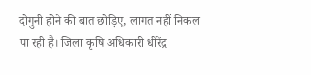दोगुनी होने की बात छोड़िए, लागत नहीं निकल पा रही है। जिला कृषि अधिकारी धीरेंद्र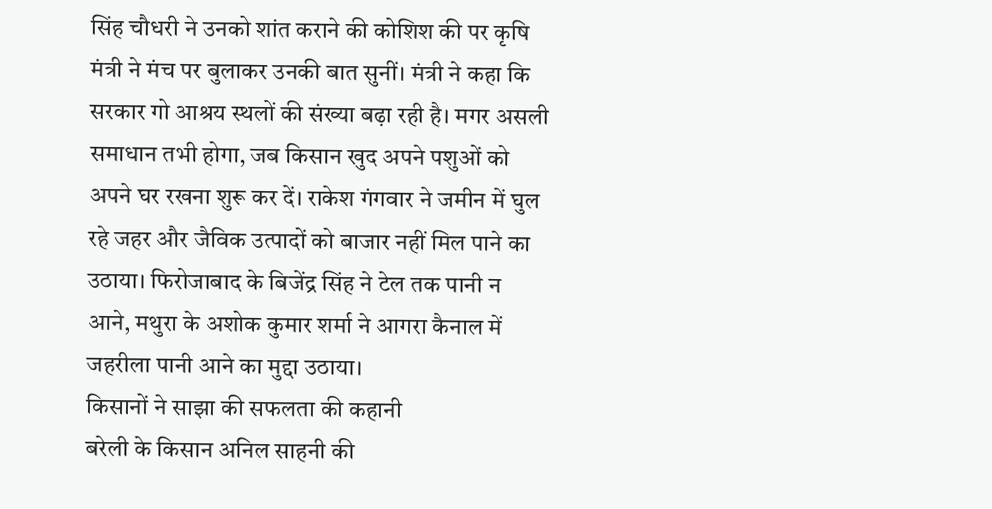सिंह चौधरी ने उनको शांत कराने की कोशिश की पर कृषि मंत्री ने मंच पर बुलाकर उनकी बात सुनीं। मंत्री ने कहा कि सरकार गो आश्रय स्थलों की संख्या बढ़ा रही है। मगर असली समाधान तभी होगा, जब किसान खुद अपने पशुओं को अपने घर रखना शुरू कर दें। राकेश गंगवार ने जमीन में घुल रहे जहर और जैविक उत्पादों को बाजार नहीं मिल पाने का उठाया। फिरोजाबाद के बिजेंद्र सिंह ने टेल तक पानी न आने, मथुरा के अशोक कुमार शर्मा ने आगरा कैनाल में जहरीला पानी आने का मुद्दा उठाया।
किसानों ने साझा की सफलता की कहानी
बरेली के किसान अनिल साहनी की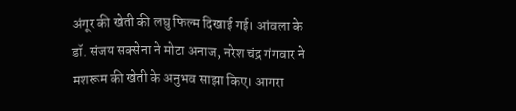अंगूर की खेती की लघु फिल्म दिखाई गई। आंवला के डॉ. संजय सक्सेना ने मोटा अनाज, नरेश चंद्र गंगवार ने मशरूम की खेती के अनुभव साझा किए। आगरा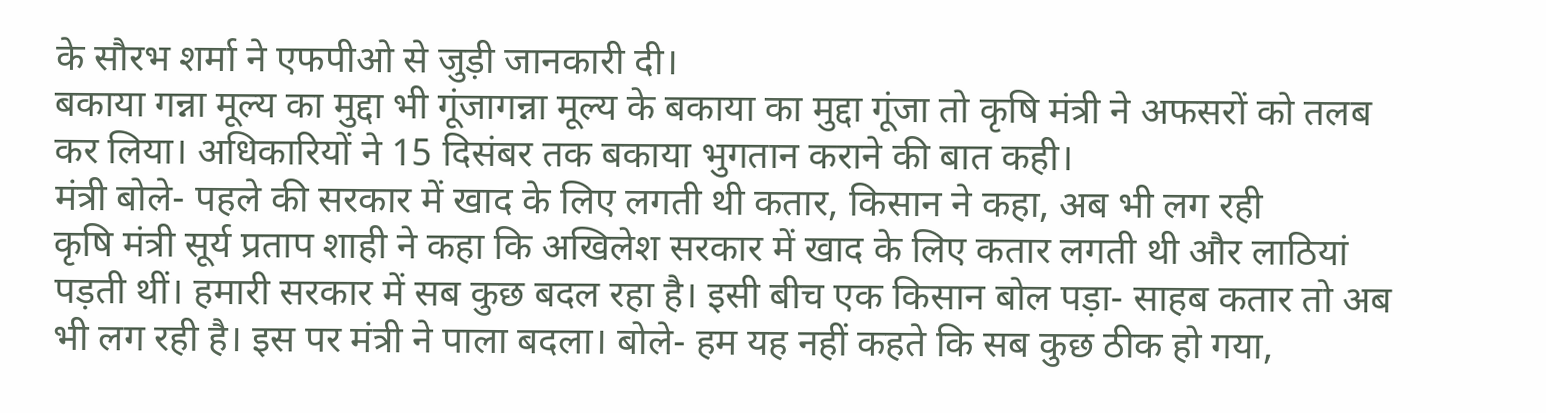के सौरभ शर्मा ने एफपीओ से जुड़ी जानकारी दी।
बकाया गन्ना मूल्य का मुद्दा भी गूंजागन्ना मूल्य के बकाया का मुद्दा गूंजा तो कृषि मंत्री ने अफसरों को तलब कर लिया। अधिकारियों ने 15 दिसंबर तक बकाया भुगतान कराने की बात कही।
मंत्री बोले- पहले की सरकार में खाद के लिए लगती थी कतार, किसान ने कहा, अब भी लग रही
कृषि मंत्री सूर्य प्रताप शाही ने कहा कि अखिलेश सरकार में खाद के लिए कतार लगती थी और लाठियां पड़ती थीं। हमारी सरकार में सब कुछ बदल रहा है। इसी बीच एक किसान बोल पड़ा- साहब कतार तो अब भी लग रही है। इस पर मंत्री ने पाला बदला। बोले- हम यह नहीं कहते कि सब कुछ ठीक हो गया,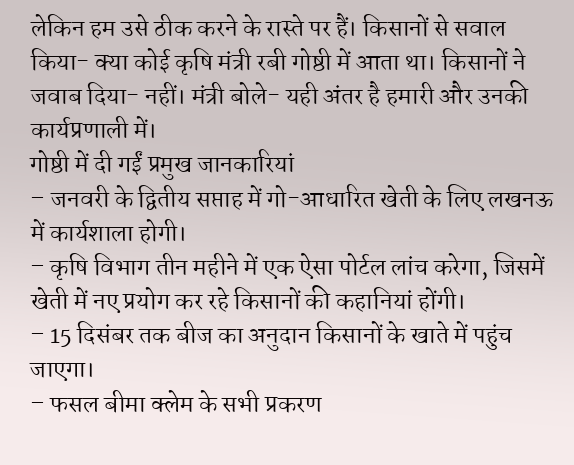लेकिन हम उसे ठीक करने के रास्ते पर हैं। किसानों से सवाल किया- क्या कोई कृषि मंत्री रबी गोष्ठी में आता था। किसानों ने जवाब दिया- नहीं। मंत्री बोले- यही अंतर है हमारी और उनकी कार्यप्रणाली में।
गोष्ठी में दी गईं प्रमुख जानकारियां
– जनवरी के द्वितीय सप्ताह में गो-आधारित खेती के लिए लखनऊ में कार्यशाला होगी।
– कृषि विभाग तीन महीने में एक ऐसा पोर्टल लांच करेगा, जिसमें खेती में नए प्रयोग कर रहे किसानों की कहानियां होंगी।
– 15 दिसंबर तक बीज का अनुदान किसानों के खाते में पहुंच जाएगा।
– फसल बीमा क्लेम के सभी प्रकरण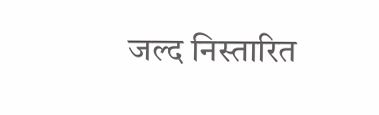जल्द निस्तारित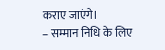कराए जाएंगे।
– सम्मान निधि के लिए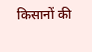किसानों की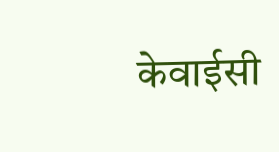केवाईसी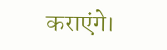कराएंगे।